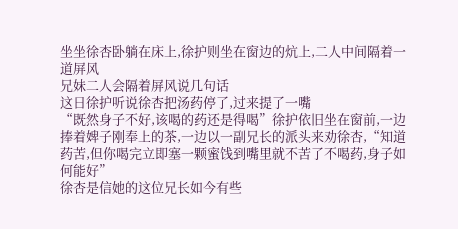坐坐徐杏卧躺在床上,徐护则坐在窗边的炕上,二人中间隔着一道屏风
兄妹二人会隔着屏风说几句话
这日徐护听说徐杏把汤药停了,过来提了一嘴
“既然身子不好,该喝的药还是得喝”徐护依旧坐在窗前,一边捧着婢子刚奉上的茶,一边以一副兄长的派头来劝徐杏,“知道药苦,但你喝完立即塞一颗蜜饯到嘴里就不苦了不喝药,身子如何能好”
徐杏是信她的这位兄长如今有些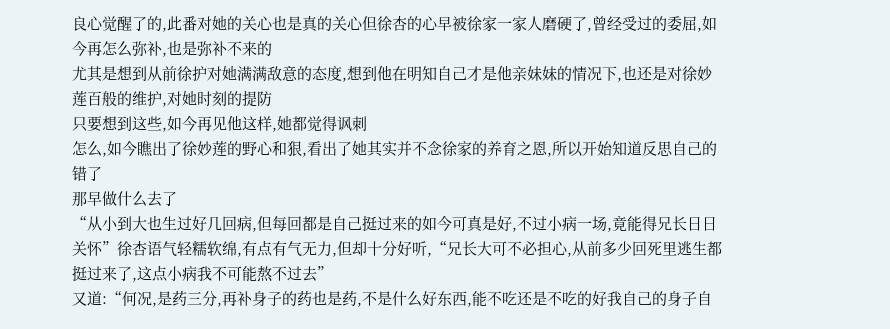良心觉醒了的,此番对她的关心也是真的关心但徐杏的心早被徐家一家人磨硬了,曾经受过的委屈,如今再怎么弥补,也是弥补不来的
尤其是想到从前徐护对她满满敌意的态度,想到他在明知自己才是他亲妹妹的情况下,也还是对徐妙莲百般的维护,对她时刻的提防
只要想到这些,如今再见他这样,她都觉得讽刺
怎么,如今瞧出了徐妙莲的野心和狠,看出了她其实并不念徐家的养育之恩,所以开始知道反思自己的错了
那早做什么去了
“从小到大也生过好几回病,但每回都是自己挺过来的如今可真是好,不过小病一场,竟能得兄长日日关怀”徐杏语气轻糯软绵,有点有气无力,但却十分好听,“兄长大可不必担心,从前多少回死里逃生都挺过来了,这点小病我不可能熬不过去”
又道:“何况,是药三分,再补身子的药也是药,不是什么好东西,能不吃还是不吃的好我自己的身子自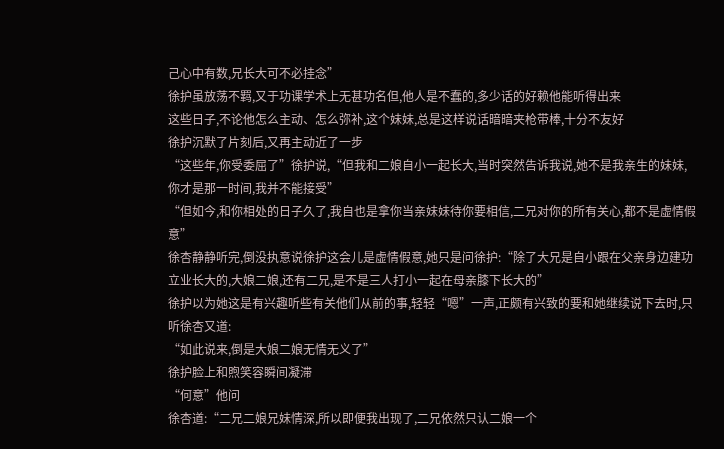己心中有数,兄长大可不必挂念”
徐护虽放荡不羁,又于功课学术上无甚功名但,他人是不蠢的,多少话的好赖他能听得出来
这些日子,不论他怎么主动、怎么弥补,这个妹妹,总是这样说话暗暗夹枪带棒,十分不友好
徐护沉默了片刻后,又再主动近了一步
“这些年,你受委屈了”徐护说,“但我和二娘自小一起长大,当时突然告诉我说,她不是我亲生的妹妹,你才是那一时间,我并不能接受”
“但如今,和你相处的日子久了,我自也是拿你当亲妹妹待你要相信,二兄对你的所有关心,都不是虚情假意”
徐杏静静听完,倒没执意说徐护这会儿是虚情假意,她只是问徐护:“除了大兄是自小跟在父亲身边建功立业长大的,大娘二娘,还有二兄,是不是三人打小一起在母亲膝下长大的”
徐护以为她这是有兴趣听些有关他们从前的事,轻轻“嗯”一声,正颇有兴致的要和她继续说下去时,只听徐杏又道:
“如此说来,倒是大娘二娘无情无义了”
徐护脸上和煦笑容瞬间凝滞
“何意”他问
徐杏道:“二兄二娘兄妹情深,所以即便我出现了,二兄依然只认二娘一个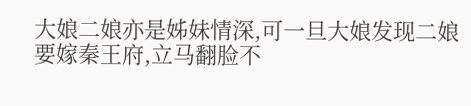大娘二娘亦是姊妹情深,可一旦大娘发现二娘要嫁秦王府,立马翻脸不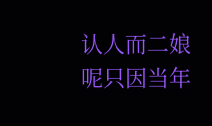认人而二娘呢只因当年